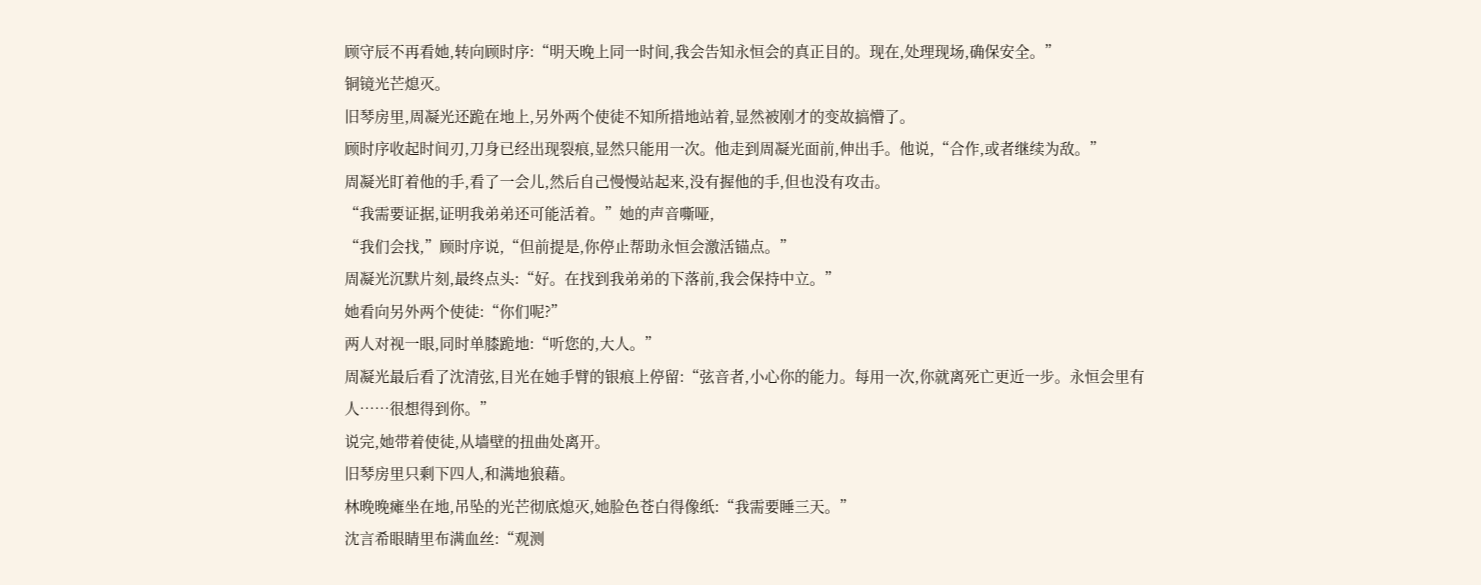顾守辰不再看她,转向顾时序:“明天晚上同一时间,我会告知永恒会的真正目的。现在,处理现场,确保安全。”
铜镜光芒熄灭。
旧琴房里,周凝光还跪在地上,另外两个使徒不知所措地站着,显然被刚才的变故搞懵了。
顾时序收起时间刃,刀身已经出现裂痕,显然只能用一次。他走到周凝光面前,伸出手。他说,“合作,或者继续为敌。”
周凝光盯着他的手,看了一会儿,然后自己慢慢站起来,没有握他的手,但也没有攻击。
“我需要证据,证明我弟弟还可能活着。”她的声音嘶哑,
“我们会找,”顾时序说,“但前提是,你停止帮助永恒会激活锚点。”
周凝光沉默片刻,最终点头:“好。在找到我弟弟的下落前,我会保持中立。”
她看向另外两个使徒:“你们呢?”
两人对视一眼,同时单膝跪地:“听您的,大人。”
周凝光最后看了沈清弦,目光在她手臂的银痕上停留:“弦音者,小心你的能力。每用一次,你就离死亡更近一步。永恒会里有人……很想得到你。”
说完,她带着使徒,从墙壁的扭曲处离开。
旧琴房里只剩下四人,和满地狼藉。
林晚晚瘫坐在地,吊坠的光芒彻底熄灭,她脸色苍白得像纸:“我需要睡三天。”
沈言希眼睛里布满血丝:“观测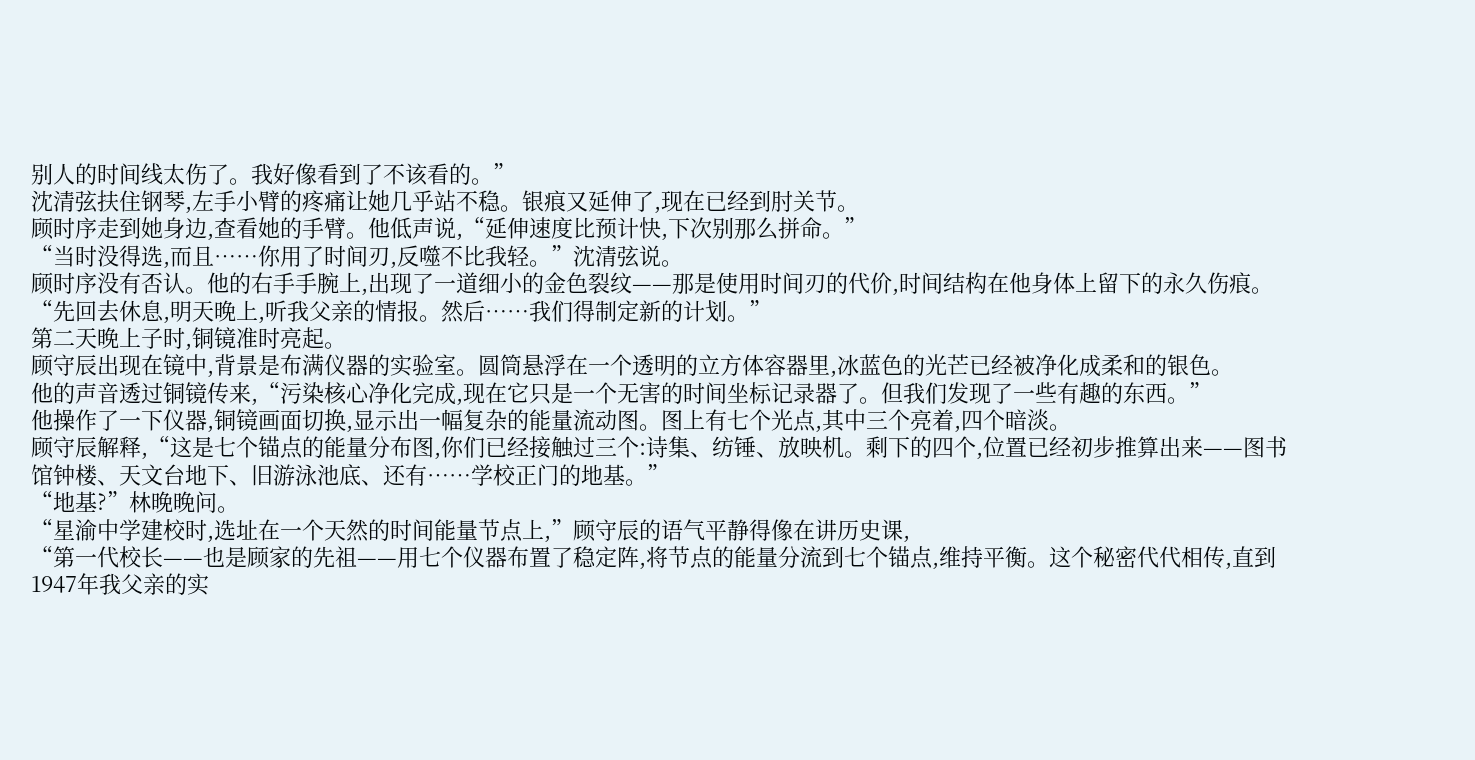别人的时间线太伤了。我好像看到了不该看的。”
沈清弦扶住钢琴,左手小臂的疼痛让她几乎站不稳。银痕又延伸了,现在已经到肘关节。
顾时序走到她身边,查看她的手臂。他低声说,“延伸速度比预计快,下次别那么拼命。”
“当时没得选,而且……你用了时间刃,反噬不比我轻。”沈清弦说。
顾时序没有否认。他的右手手腕上,出现了一道细小的金色裂纹——那是使用时间刃的代价,时间结构在他身体上留下的永久伤痕。
“先回去休息,明天晚上,听我父亲的情报。然后……我们得制定新的计划。”
第二天晚上子时,铜镜准时亮起。
顾守辰出现在镜中,背景是布满仪器的实验室。圆筒悬浮在一个透明的立方体容器里,冰蓝色的光芒已经被净化成柔和的银色。
他的声音透过铜镜传来,“污染核心净化完成,现在它只是一个无害的时间坐标记录器了。但我们发现了一些有趣的东西。”
他操作了一下仪器,铜镜画面切换,显示出一幅复杂的能量流动图。图上有七个光点,其中三个亮着,四个暗淡。
顾守辰解释,“这是七个锚点的能量分布图,你们已经接触过三个:诗集、纺锤、放映机。剩下的四个,位置已经初步推算出来——图书馆钟楼、天文台地下、旧游泳池底、还有……学校正门的地基。”
“地基?”林晚晚问。
“星渝中学建校时,选址在一个天然的时间能量节点上,”顾守辰的语气平静得像在讲历史课,
“第一代校长——也是顾家的先祖——用七个仪器布置了稳定阵,将节点的能量分流到七个锚点,维持平衡。这个秘密代代相传,直到1947年我父亲的实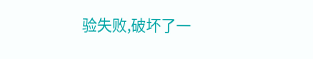验失败,破坏了一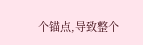个锚点,导致整个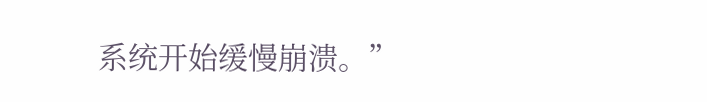系统开始缓慢崩溃。”